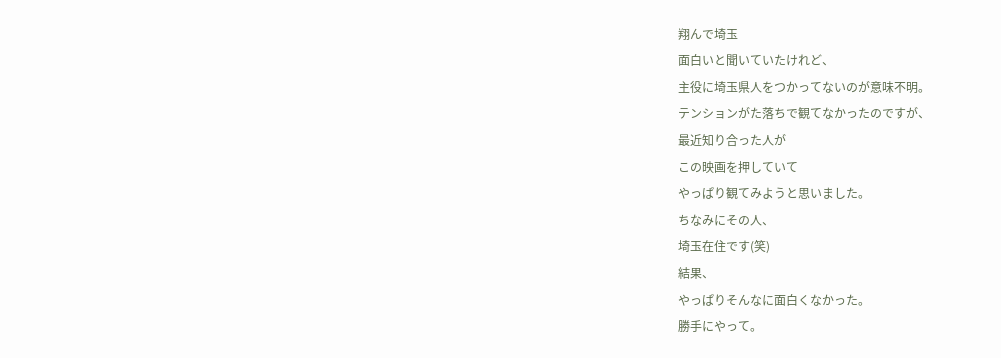翔んで埼玉
面白いと聞いていたけれど、
主役に埼玉県人をつかってないのが意味不明。
テンションがた落ちで観てなかったのですが、
最近知り合った人が
この映画を押していて
やっぱり観てみようと思いました。
ちなみにその人、
埼玉在住です(笑)
結果、
やっぱりそんなに面白くなかった。
勝手にやって。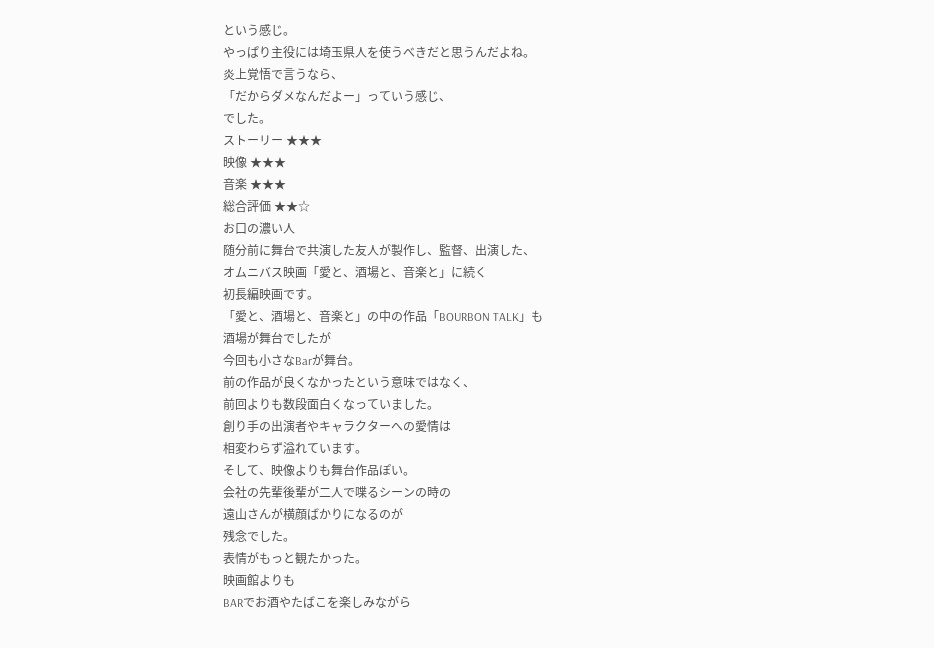という感じ。
やっぱり主役には埼玉県人を使うべきだと思うんだよね。
炎上覚悟で言うなら、
「だからダメなんだよー」っていう感じ、
でした。
ストーリー ★★★
映像 ★★★
音楽 ★★★
総合評価 ★★☆
お口の濃い人
随分前に舞台で共演した友人が製作し、監督、出演した、
オムニバス映画「愛と、酒場と、音楽と」に続く
初長編映画です。
「愛と、酒場と、音楽と」の中の作品「BOURBON TALK」も
酒場が舞台でしたが
今回も小さなBarが舞台。
前の作品が良くなかったという意味ではなく、
前回よりも数段面白くなっていました。
創り手の出演者やキャラクターへの愛情は
相変わらず溢れています。
そして、映像よりも舞台作品ぽい。
会社の先輩後輩が二人で喋るシーンの時の
遠山さんが横顔ばかりになるのが
残念でした。
表情がもっと観たかった。
映画館よりも
BARでお酒やたばこを楽しみながら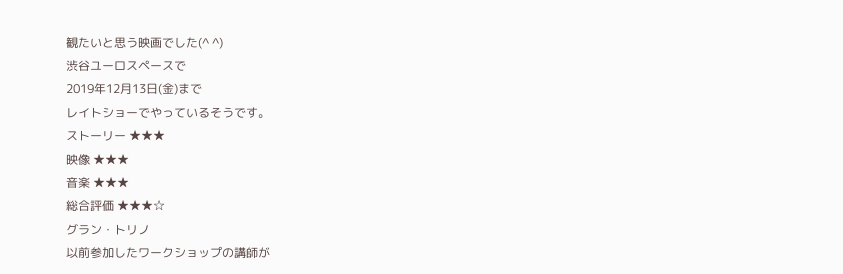観たいと思う映画でした(^ ^)
渋谷ユーロスペースで
2019年12月13日(金)まで
レイトショーでやっているそうです。
ストーリー ★★★
映像 ★★★
音楽 ★★★
総合評価 ★★★☆
グラン・トリノ
以前参加したワークショップの講師が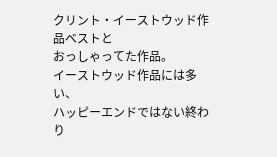クリント・イーストウッド作品ベストと
おっしゃってた作品。
イーストウッド作品には多い、
ハッピーエンドではない終わり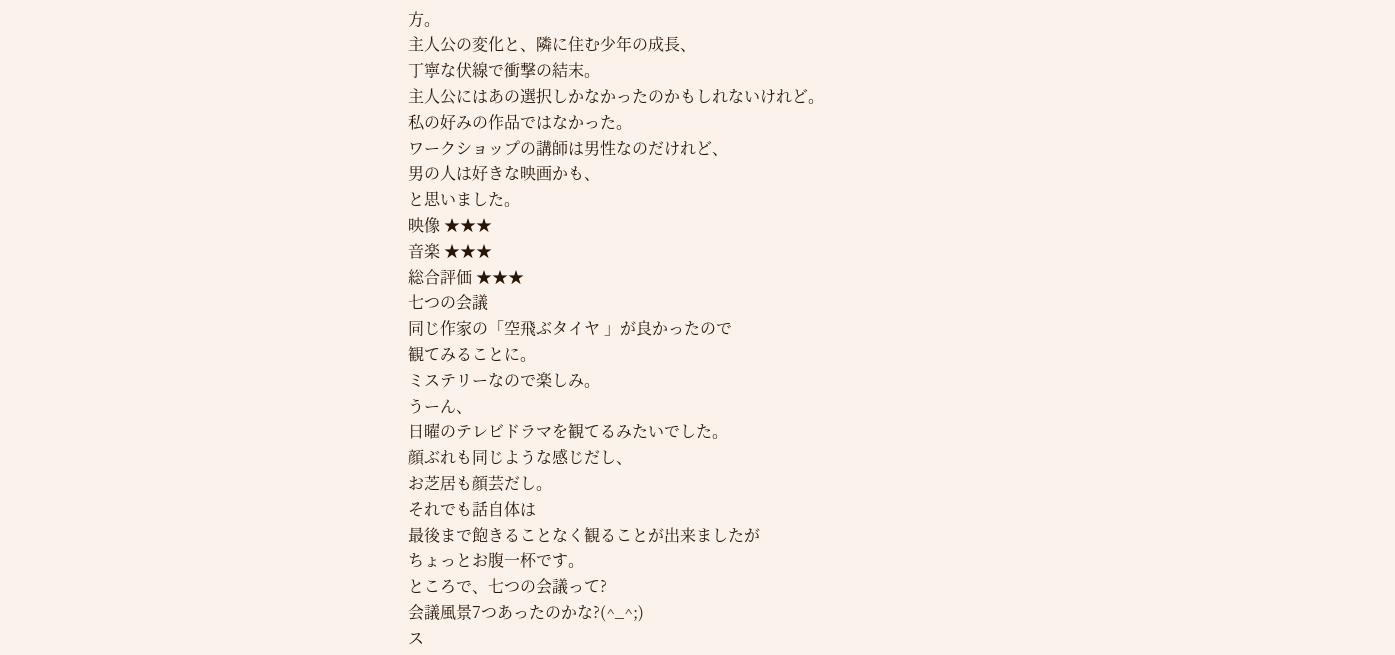方。
主人公の変化と、隣に住む少年の成長、
丁寧な伏線で衝撃の結末。
主人公にはあの選択しかなかったのかもしれないけれど。
私の好みの作品ではなかった。
ワークショップの講師は男性なのだけれど、
男の人は好きな映画かも、
と思いました。
映像 ★★★
音楽 ★★★
総合評価 ★★★
七つの会議
同じ作家の「空飛ぶタイヤ 」が良かったので
観てみることに。
ミステリーなので楽しみ。
うーん、
日曜のテレビドラマを観てるみたいでした。
顔ぶれも同じような感じだし、
お芝居も顔芸だし。
それでも話自体は
最後まで飽きることなく観ることが出来ましたが
ちょっとお腹一杯です。
ところで、七つの会議って?
会議風景7つあったのかな?(^_^;)
ス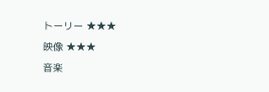トーリー ★★★
映像 ★★★
音楽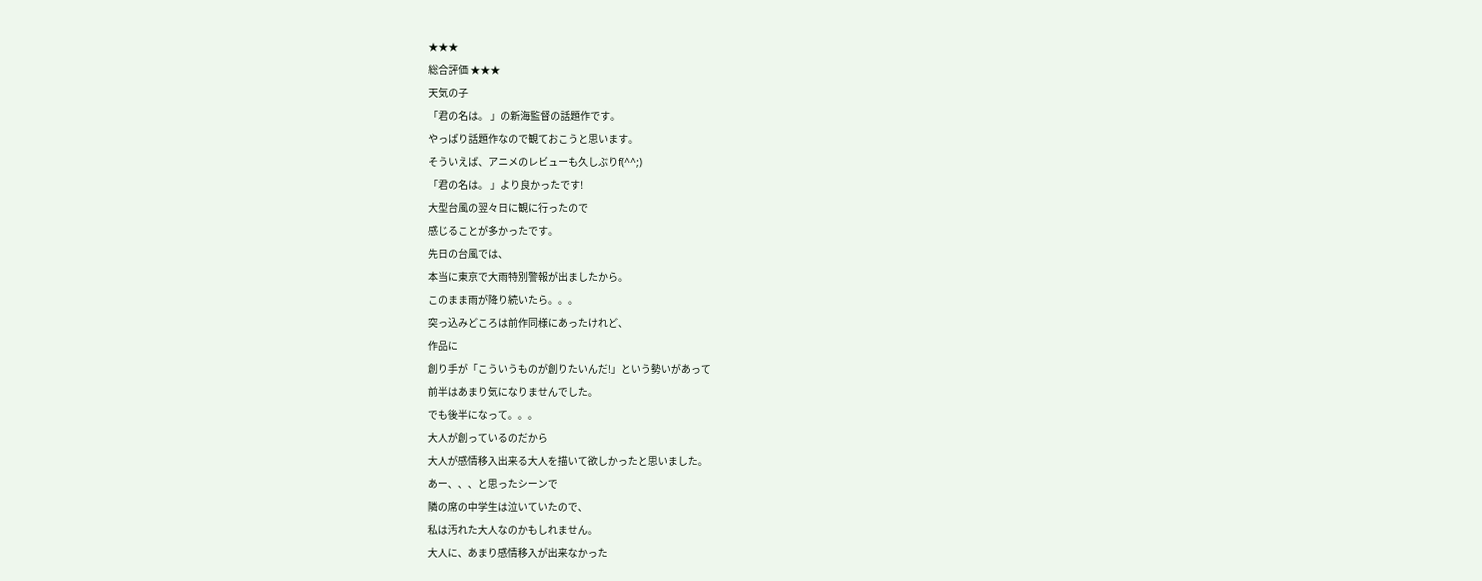★★★
総合評価 ★★★
天気の子
「君の名は。 」の新海監督の話題作です。
やっぱり話題作なので観ておこうと思います。
そういえば、アニメのレビューも久しぶりf(^^;)
「君の名は。 」より良かったです!
大型台風の翌々日に観に行ったので
感じることが多かったです。
先日の台風では、
本当に東京で大雨特別警報が出ましたから。
このまま雨が降り続いたら。。。
突っ込みどころは前作同様にあったけれど、
作品に
創り手が「こういうものが創りたいんだ!」という勢いがあって
前半はあまり気になりませんでした。
でも後半になって。。。
大人が創っているのだから
大人が感情移入出来る大人を描いて欲しかったと思いました。
あー、、、と思ったシーンで
隣の席の中学生は泣いていたので、
私は汚れた大人なのかもしれません。
大人に、あまり感情移入が出来なかった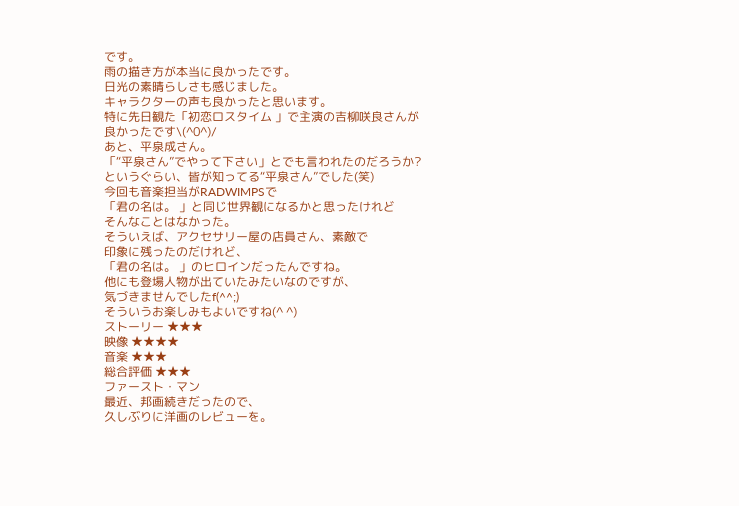です。
雨の描き方が本当に良かったです。
日光の素晴らしさも感じました。
キャラクターの声も良かったと思います。
特に先日観た「初恋ロスタイム 」で主演の吉柳咲良さんが
良かったです\(^0^)/
あと、平泉成さん。
「“平泉さん”でやって下さい」とでも言われたのだろうか?
というぐらい、皆が知ってる“平泉さん”でした(笑)
今回も音楽担当がRADWIMPSで
「君の名は。 」と同じ世界観になるかと思ったけれど
そんなことはなかった。
そういえば、アクセサリー屋の店員さん、素敵で
印象に残ったのだけれど、
「君の名は。 」のヒロインだったんですね。
他にも登場人物が出ていたみたいなのですが、
気づきませんでしたf(^^;)
そういうお楽しみもよいですね(^ ^)
ストーリー ★★★
映像 ★★★★
音楽 ★★★
総合評価 ★★★
ファースト・マン
最近、邦画続きだったので、
久しぶりに洋画のレビューを。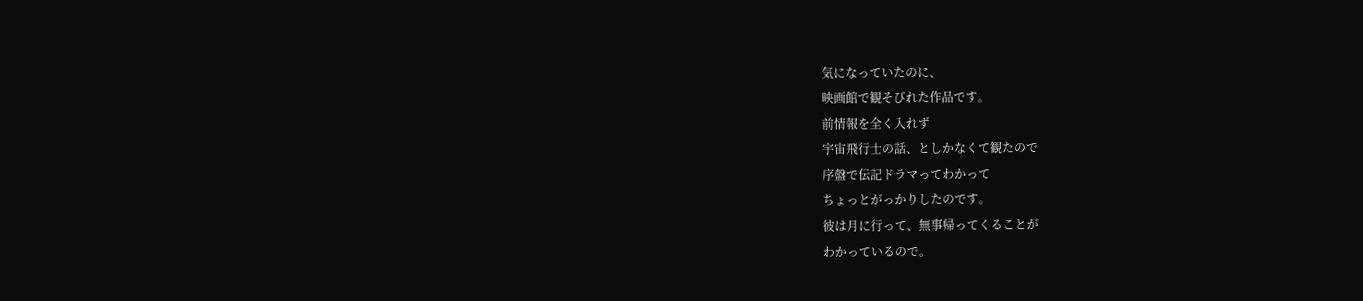気になっていたのに、
映画館で観そびれた作品です。
前情報を全く入れず
宇宙飛行士の話、としかなくて観たので
序盤で伝記ドラマってわかって
ちょっとがっかりしたのです。
彼は月に行って、無事帰ってくることが
わかっているので。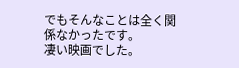でもそんなことは全く関係なかったです。
凄い映画でした。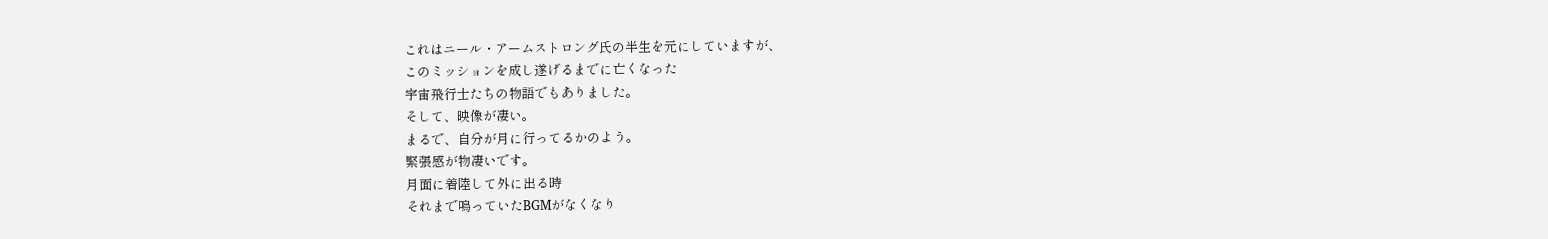これはニール・アームストロング氏の半生を元にしていますが、
このミッションを成し遂げるまでに亡くなった
宇宙飛行士たちの物語でもありました。
そして、映像が凄い。
まるで、自分が月に行ってるかのよう。
緊張感が物凄いです。
月面に着陸して外に出る時
それまで鳴っていたBGMがなくなり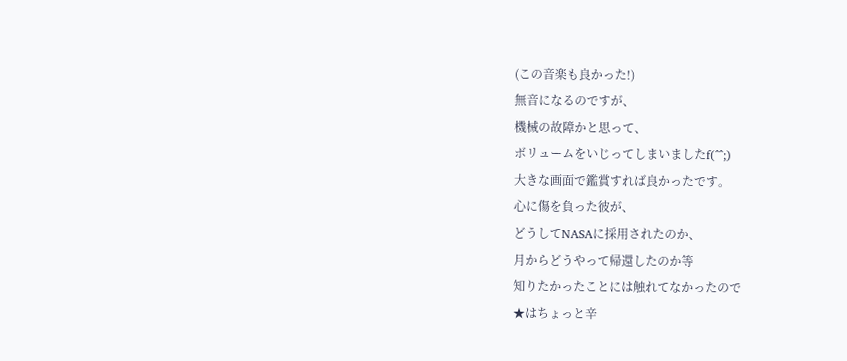(この音楽も良かった!)
無音になるのですが、
機械の故障かと思って、
ボリュームをいじってしまいましたf(^^;)
大きな画面で鑑賞すれば良かったです。
心に傷を負った彼が、
どうしてNASAに採用されたのか、
月からどうやって帰還したのか等
知りたかったことには触れてなかったので
★はちょっと辛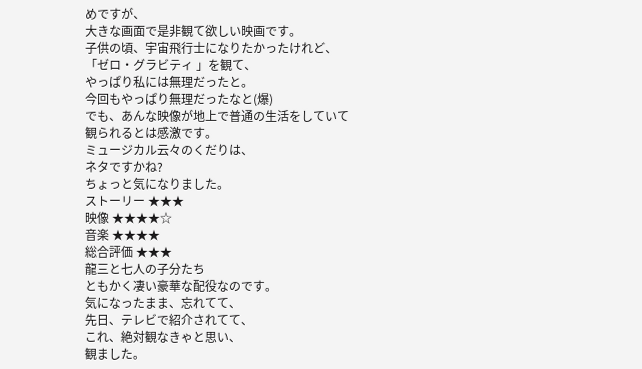めですが、
大きな画面で是非観て欲しい映画です。
子供の頃、宇宙飛行士になりたかったけれど、
「ゼロ・グラビティ 」を観て、
やっぱり私には無理だったと。
今回もやっぱり無理だったなと(爆)
でも、あんな映像が地上で普通の生活をしていて
観られるとは感激です。
ミュージカル云々のくだりは、
ネタですかね?
ちょっと気になりました。
ストーリー ★★★
映像 ★★★★☆
音楽 ★★★★
総合評価 ★★★
龍三と七人の子分たち
ともかく凄い豪華な配役なのです。
気になったまま、忘れてて、
先日、テレビで紹介されてて、
これ、絶対観なきゃと思い、
観ました。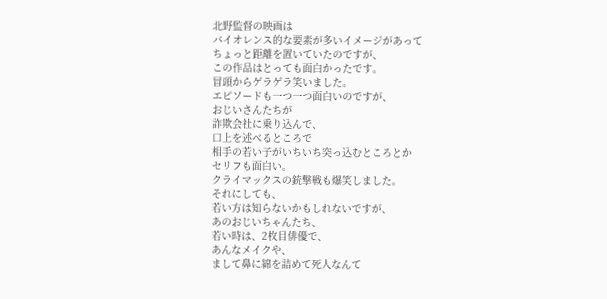北野監督の映画は
バイオレンス的な要素が多いイメージがあって
ちょっと距離を置いていたのですが、
この作品はとっても面白かったです。
冒頭からゲラゲラ笑いました。
エピソードも一つ一つ面白いのですが、
おじいさんたちが
詐欺会社に乗り込んで、
口上を述べるところで
相手の若い子がいちいち突っ込むところとか
セリフも面白い。
クライマックスの銃撃戦も爆笑しました。
それにしても、
若い方は知らないかもしれないですが、
あのおじいちゃんたち、
若い時は、2枚目俳優で、
あんなメイクや、
まして鼻に綿を詰めて死人なんて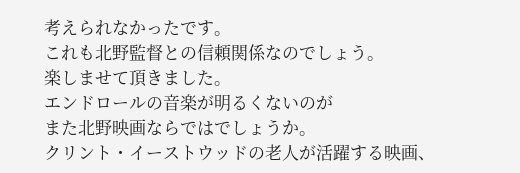考えられなかったです。
これも北野監督との信頼関係なのでしょう。
楽しませて頂きました。
エンドロールの音楽が明るくないのが
また北野映画ならではでしょうか。
クリント・イーストウッドの老人が活躍する映画、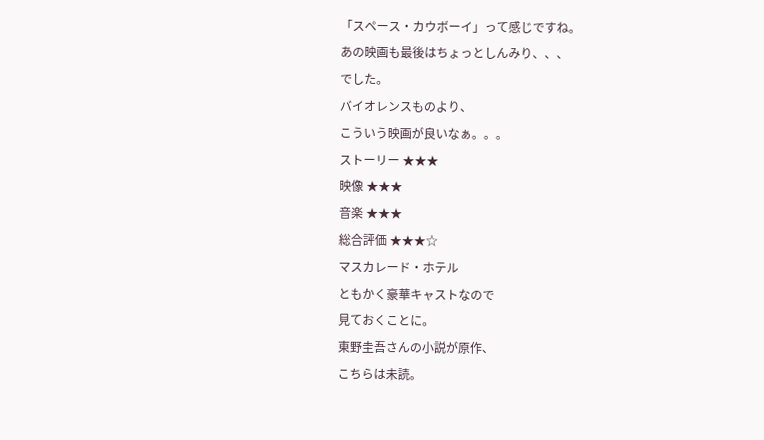「スペース・カウボーイ」って感じですね。
あの映画も最後はちょっとしんみり、、、
でした。
バイオレンスものより、
こういう映画が良いなぁ。。。
ストーリー ★★★
映像 ★★★
音楽 ★★★
総合評価 ★★★☆
マスカレード・ホテル
ともかく豪華キャストなので
見ておくことに。
東野圭吾さんの小説が原作、
こちらは未読。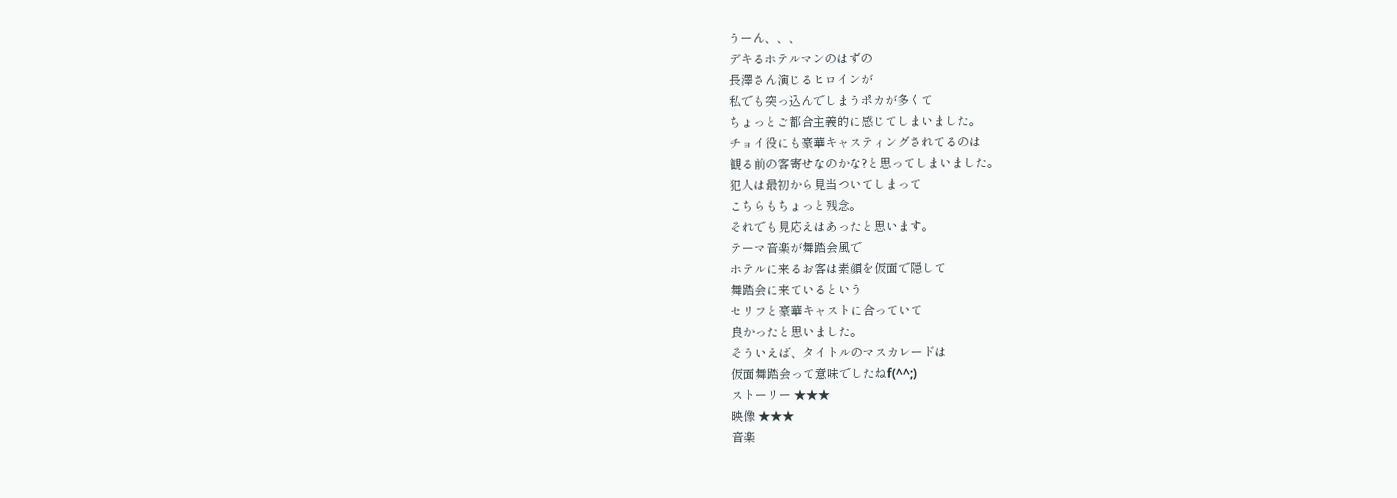うーん、、、
デキるホテルマンのはずの
長澤さん演じるヒロインが
私でも突っ込んでしまうポカが多くて
ちょっとご都合主義的に感じてしまいました。
チョイ役にも豪華キャスティングされてるのは
観る前の客寄せなのかな?と思ってしまいました。
犯人は最初から見当ついてしまって
こちらもちょっと残念。
それでも見応えはあったと思います。
テーマ音楽が舞踏会風で
ホテルに来るお客は素顔を仮面で隠して
舞踏会に来ているという
セリフと豪華キャストに合っていて
良かったと思いました。
そういえば、タイトルのマスカレードは
仮面舞踏会って意味でしたねf(^^;)
ストーリー ★★★
映像 ★★★
音楽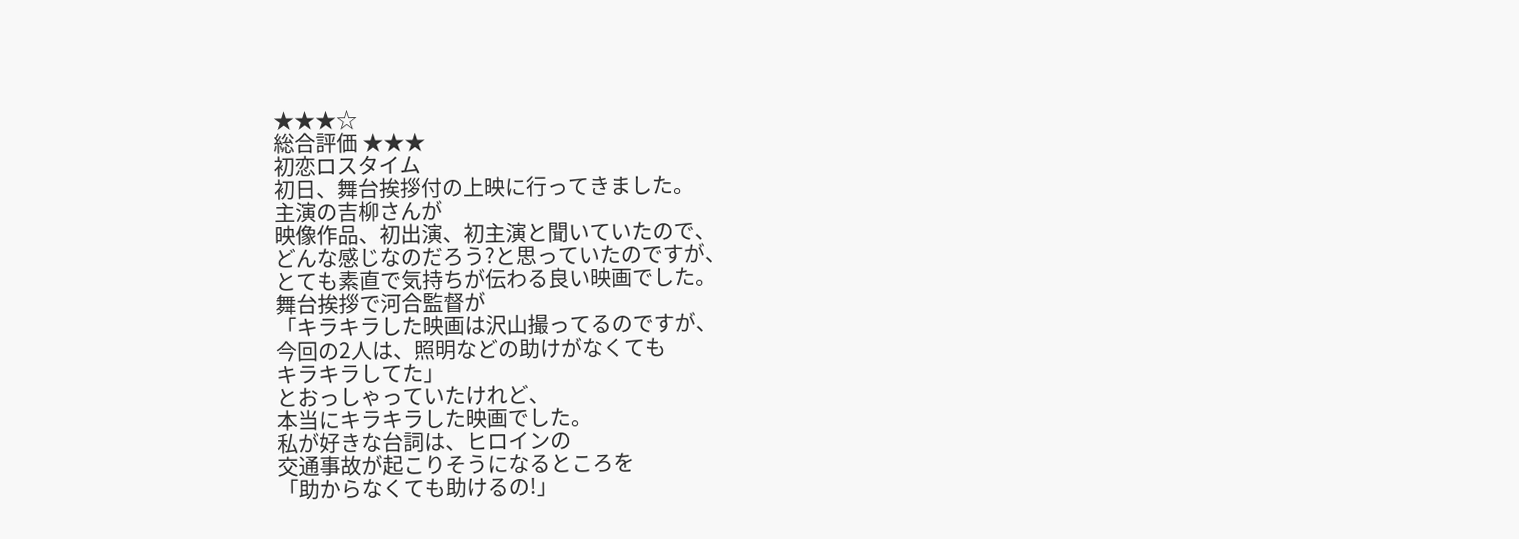★★★☆
総合評価 ★★★
初恋ロスタイム
初日、舞台挨拶付の上映に行ってきました。
主演の吉柳さんが
映像作品、初出演、初主演と聞いていたので、
どんな感じなのだろう?と思っていたのですが、
とても素直で気持ちが伝わる良い映画でした。
舞台挨拶で河合監督が
「キラキラした映画は沢山撮ってるのですが、
今回の2人は、照明などの助けがなくても
キラキラしてた」
とおっしゃっていたけれど、
本当にキラキラした映画でした。
私が好きな台詞は、ヒロインの
交通事故が起こりそうになるところを
「助からなくても助けるの!」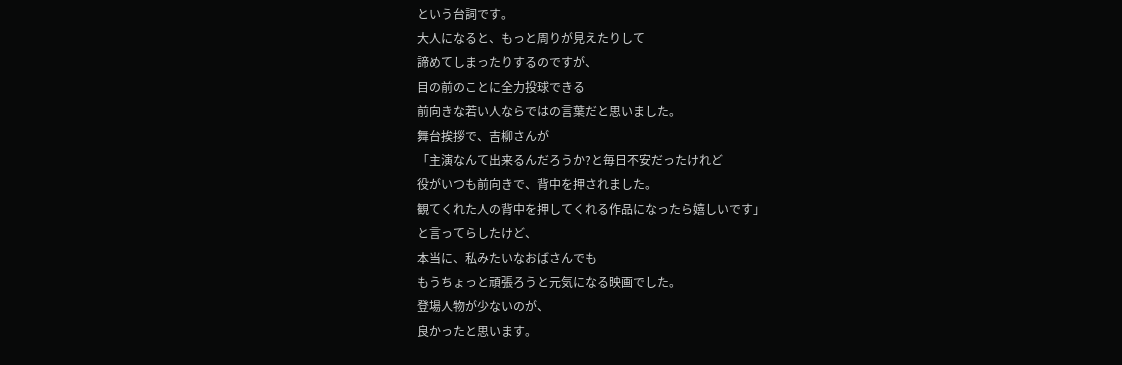という台詞です。
大人になると、もっと周りが見えたりして
諦めてしまったりするのですが、
目の前のことに全力投球できる
前向きな若い人ならではの言葉だと思いました。
舞台挨拶で、吉柳さんが
「主演なんて出来るんだろうか?と毎日不安だったけれど
役がいつも前向きで、背中を押されました。
観てくれた人の背中を押してくれる作品になったら嬉しいです」
と言ってらしたけど、
本当に、私みたいなおばさんでも
もうちょっと頑張ろうと元気になる映画でした。
登場人物が少ないのが、
良かったと思います。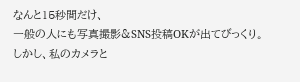なんと15秒間だけ、
一般の人にも写真撮影&SNS投稿OKが出てびっくり。
しかし、私のカメラと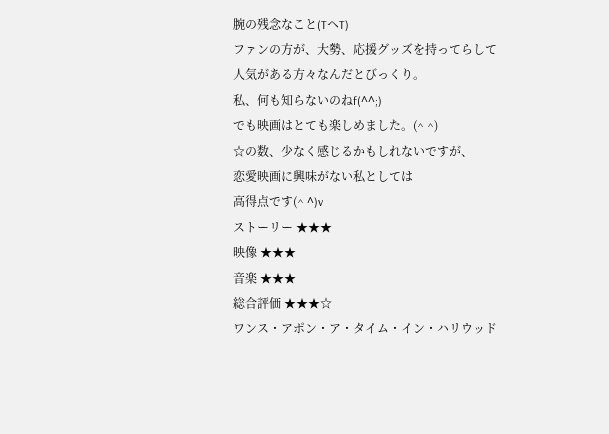腕の残念なこと(TヘT)
ファンの方が、大勢、応援グッズを持ってらして
人気がある方々なんだとびっくり。
私、何も知らないのねf(^^;)
でも映画はとても楽しめました。(^ ^)
☆の数、少なく感じるかもしれないですが、
恋愛映画に興味がない私としては
高得点です(^ ^)v
ストーリー ★★★
映像 ★★★
音楽 ★★★
総合評価 ★★★☆
ワンス・アポン・ア・タイム・イン・ハリウッド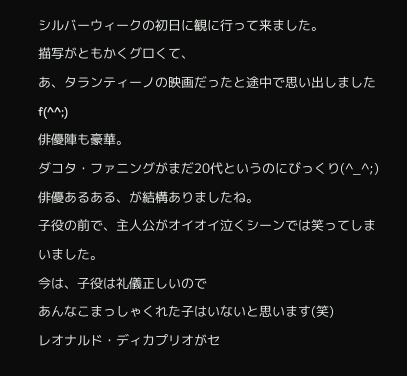シルバーウィークの初日に観に行って来ました。
描写がともかくグロくて、
あ、タランティーノの映画だったと途中で思い出しましたf(^^;)
俳優陣も豪華。
ダコタ・ファニングがまだ20代というのにびっくり(^_^;)
俳優あるある、が結構ありましたね。
子役の前で、主人公がオイオイ泣くシーンでは笑ってしまいました。
今は、子役は礼儀正しいので
あんなこまっしゃくれた子はいないと思います(笑)
レオナルド・ディカプリオがセ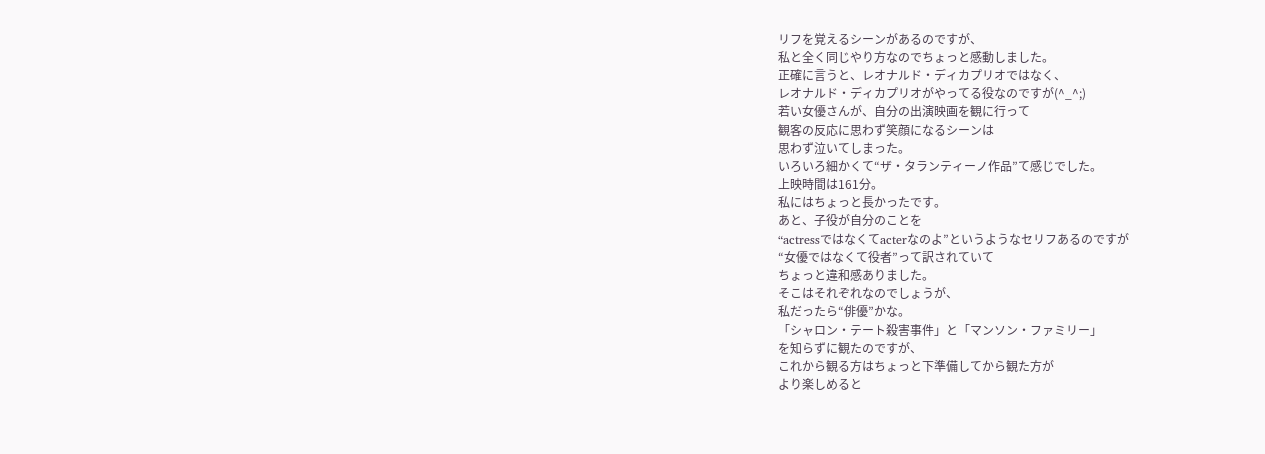リフを覚えるシーンがあるのですが、
私と全く同じやり方なのでちょっと感動しました。
正確に言うと、レオナルド・ディカプリオではなく、
レオナルド・ディカプリオがやってる役なのですが(^_^;)
若い女優さんが、自分の出演映画を観に行って
観客の反応に思わず笑顔になるシーンは
思わず泣いてしまった。
いろいろ細かくて“ザ・タランティーノ作品”て感じでした。
上映時間は161分。
私にはちょっと長かったです。
あと、子役が自分のことを
“actressではなくてacterなのよ”というようなセリフあるのですが
“女優ではなくて役者”って訳されていて
ちょっと違和感ありました。
そこはそれぞれなのでしょうが、
私だったら“俳優”かな。
「シャロン・テート殺害事件」と「マンソン・ファミリー」
を知らずに観たのですが、
これから観る方はちょっと下準備してから観た方が
より楽しめると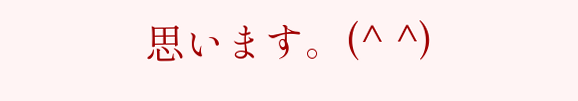思います。(^ ^)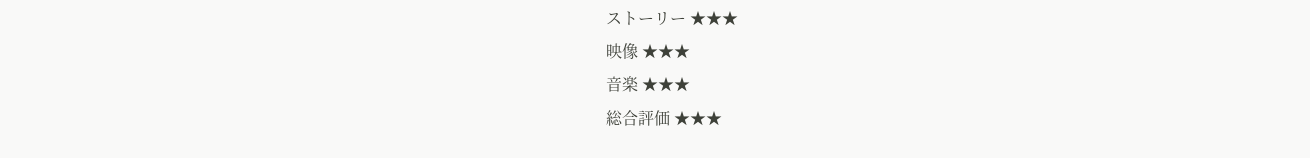ストーリー ★★★
映像 ★★★
音楽 ★★★
総合評価 ★★★